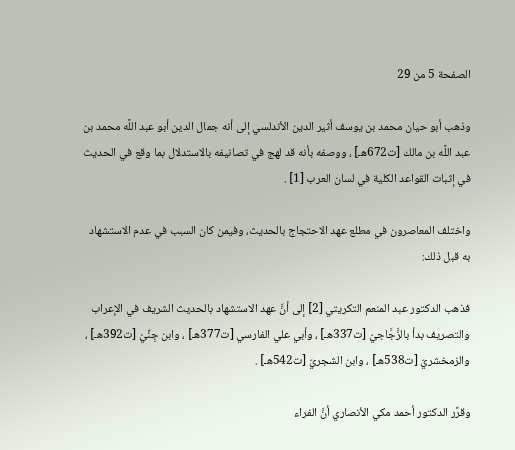الصفحة 5 من 29

وذهب أبو حيان محمد بن يوسف أثير الدين الأندلسي إلى أنه جمال الدين أبو عبد اللَّه محمد بن عبد اللَّه بن مالك [ت672هـ] ، ووصفه بأنه قد لهج في تصانيفه بالاستدلال بما وقع في الحديث في إثبات القواعد الكلية في لسان العرب [1] .

واختلف المعاصرون في مطلع عهد الاحتجاج بالحديث، وفيمن كان السبب في عدم الاستشهاد به قبل ذلك:

فذهب الدكتور عبد المنعم التكريتي [2] إلى أنَّ عهد الاستشهاد بالحديث الشريف في الإعراب والتصريف بدأ بالزَّجَّاجيّ [ت337هـ] ، وأبي علي الفارسي [ت377هـ] ، وابن جِنِّيْ [ت392هـ] ، والزمخشريّ [ت538هـ] ، وابن الشجريّ [ت542هـ] .

وقرَّر الدكتور أحمد مكي الأنصاري أنَّ الفراء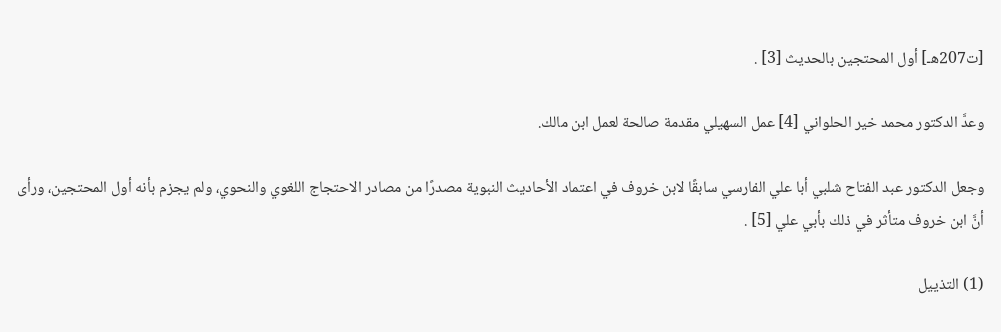[ت207هـ] أول المحتجين بالحديث [3] .

وعدَّ الدكتور محمد خير الحلواني [4] عمل السهيلي مقدمة صالحة لعمل ابن مالك.

وجعل الدكتور عبد الفتاح شلبي أبا علي الفارسي سابقًا لابن خروف في اعتماد الأحاديث النبوية مصدرًا من مصادر الاحتجاج اللغوي والنحوي، ولم يجزم بأنه أول المحتجين، ورأى أنَّ ابن خروف متأثر في ذلك بأبي علي [5] .

(1) التذييل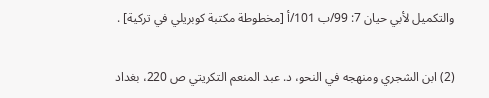والتكميل لأبي حيان 7: 99/ب 101/أ [مخطوطة مكتبة كوبريلي في تركية] .

(2) ابن الشجري ومنهجه في النحو، د. عبد المنعم التكريتي ص 220، بغداد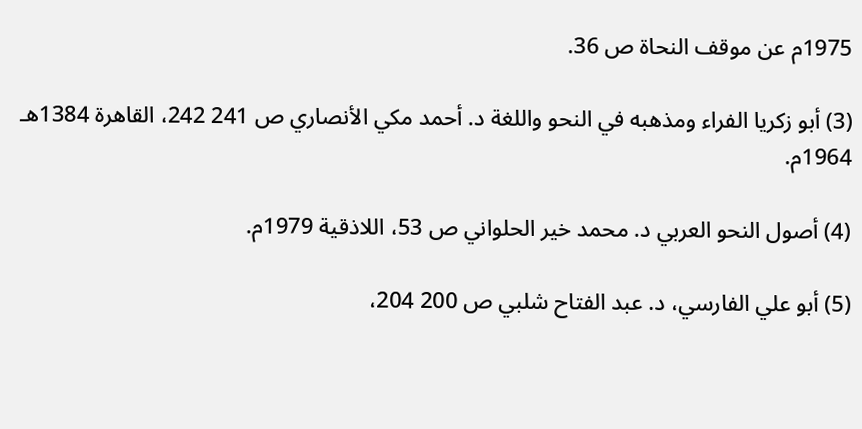1975م عن موقف النحاة ص 36.

(3) أبو زكريا الفراء ومذهبه في النحو واللغة د. أحمد مكي الأنصاري ص 241 242، القاهرة 1384هـ 1964م.

(4) أصول النحو العربي د. محمد خير الحلواني ص 53، اللاذقية 1979م.

(5) أبو علي الفارسي، د. عبد الفتاح شلبي ص 200 204،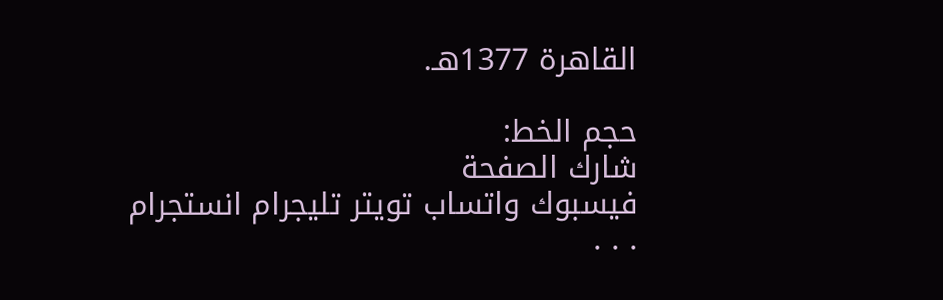القاهرة 1377هـ.

حجم الخط:
شارك الصفحة
فيسبوك واتساب تويتر تليجرام انستجرام
. . .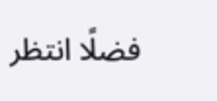فضلًا انتظر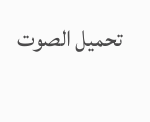تحميل الصوت